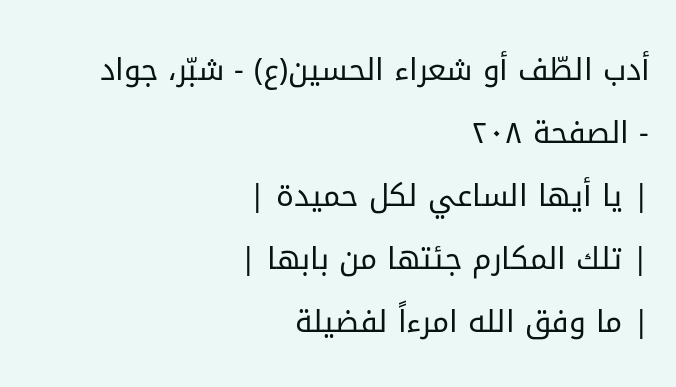أدب الطّف أو شعراء الحسين(ع) - شبّر، جواد - الصفحة ٢٠٨
| يا أيها الساعي لكل حميدة |
| تلك المكارم جئتها من بابها |
| ما وفق الله امرءاً لفضيلة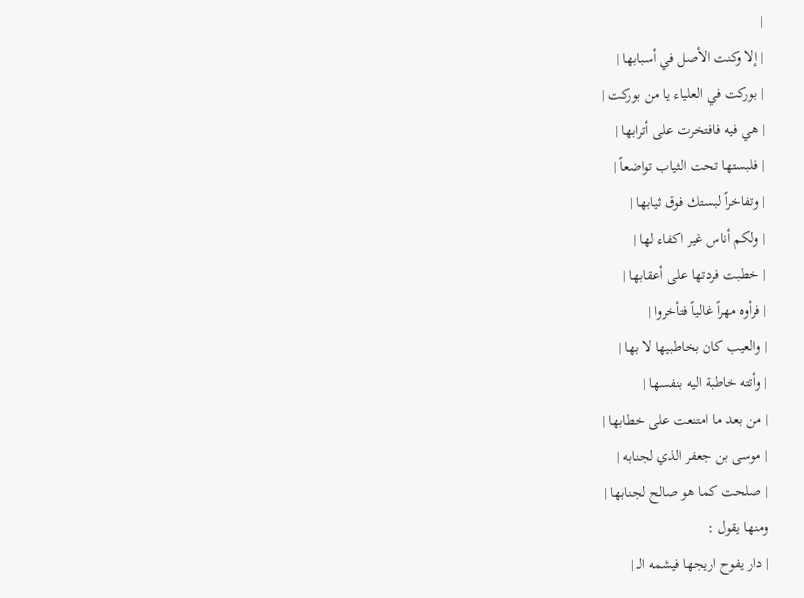|
| إلا وكنت الأصل في أسبابها |
| بوركت في العلياء يا من بوركت |
| هي فيه فافتخرت على أترابها |
| فلبستها تحت الثياب تواضعاً |
| وتفاخراً لبستك فوق ثيابها |
| ولكم أناس غير اكفاء لها |
| خطبت فردتها على أعقابها |
| فرأوه مهراً غالياً فتأخروا |
| والعيب كان بخاطبيها لا بها |
| وأتته خاطبة اليه بنفسها |
| من بعد ما امتنعت على خطابها |
| موسى بن جعفر الذي لجنابه |
| صلحت كما هو صالح لجنابها |
ومنها يقول :
| دار يفوح اريجها فيشمه الـ |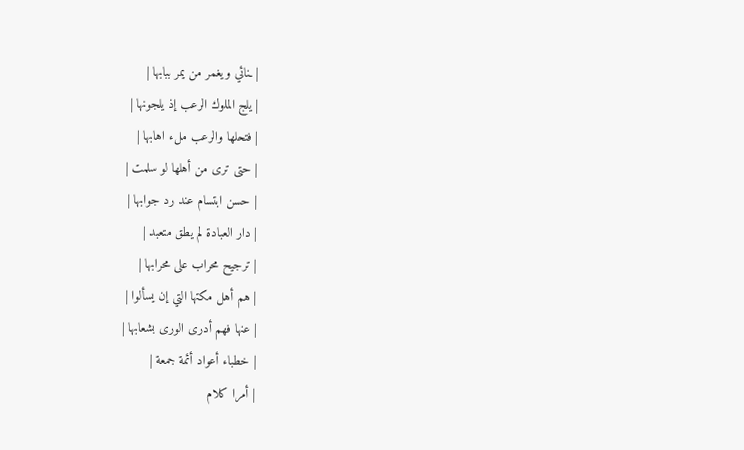| ـنائي ويغمر من يمر ببابها |
| يلج الملوك الرعب إذ يلجونها |
| فتحلها والرعب ملء اهابها |
| حتى ترى من أهلها لو سلمت |
| حسن ابتسام عند رد جوابها |
| دار العبادة لم يطق متعبد |
| ترجيح محراب على محرابها |
| هم أهل مكتها التي إن يسألوا |
| عنها فهم أدرى الورى بشعابها |
| خطباء أعواد أئمة جمعة |
| أمرا كلام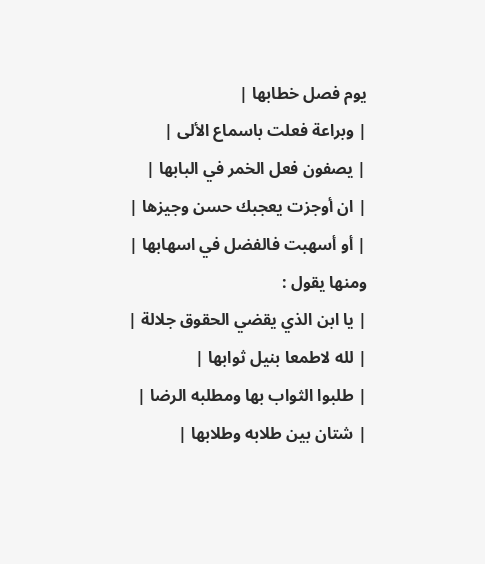يوم فصل خطابها |
| وبراعة فعلت باسماع الألى |
| يصفون فعل الخمر في البابها |
| ان أوجزت يعجبك حسن وجيزها |
| أو أسهبت فالفضل في اسهابها |
ومنها يقول :
| يا ابن الذي يقضي الحقوق جلالة |
| لله لاطمعا بنيل ثوابها |
| طلبوا الثواب بها ومطلبه الرضا |
| شتان بين طلابه وطلابها |